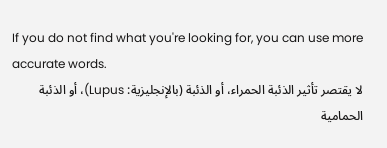If you do not find what you're looking for, you can use more accurate words.
لا يقتصر تأثير الذئبة الحمراء، أو الذئبة (بالإنجليزية: Lupus)، أو الذئبة الحمامية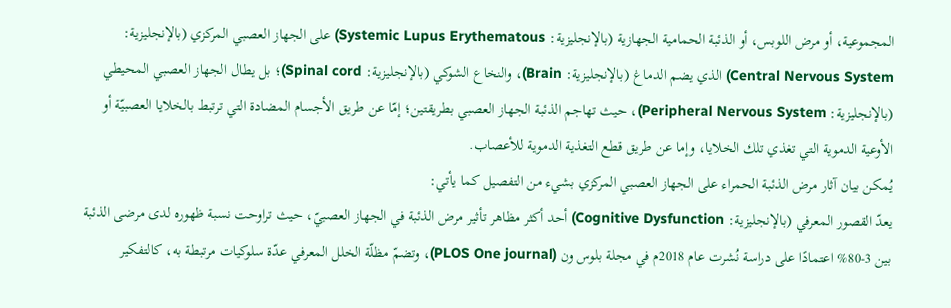المجموعية، أو مرض اللوبس، أو الذئبة الحمامية الجهازية (بالإنجليزية: Systemic Lupus Erythematous) على الجهاز العصبي المركزي (بالإنجليزية: Central Nervous System) الذي يضم الدماغ (بالإنجليزية: Brain)، والنخاع الشوكي (بالإنجليزية: Spinal cord)؛ بل يطال الجهاز العصبي المحيطي (بالإنجليزية: Peripheral Nervous System)، حيث تهاجم الذئبة الجهاز العصبي بطريقتين؛ إمّا عن طريق الأجسام المضادة التي ترتبط بالخلايا العصبيّة أو الأوعية الدموية التي تغذي تلك الخلايا، وإما عن طريق قطع التغذية الدموية للأعصاب.
يُمكن بيان آثار مرض الذئبة الحمراء على الجهاز العصبي المركزي بشيء من التفصيل كما يأتي:
يعدّ القصور المعرفي (بالإنجليزية: Cognitive Dysfunction) أحد أكثر مظاهر تأثير مرض الذئبة في الجهاز العصبيّ، حيث تراوحت نسبة ظهوره لدى مرضى الذئبة بين 3-80% اعتمادًا على دراسة نُشرت عام 2018م في مجلة بلوس ون (PLOS One journal)، وتضمّ مظلّة الخلل المعرفي عدّة سلوكيات مرتبطة به، كالتفكير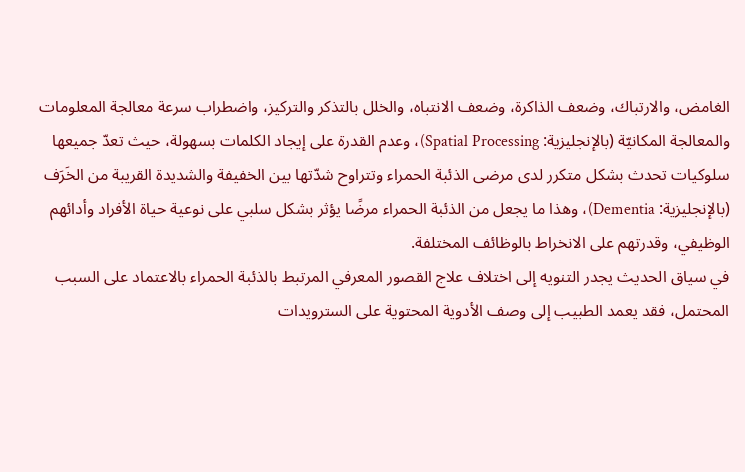الغامض، والارتباك، وضعف الذاكرة، وضعف الانتباه، والخلل بالتذكر والتركيز، واضطراب سرعة معالجة المعلومات والمعالجة المكانيّة (بالإنجليزية: Spatial Processing)، وعدم القدرة على إيجاد الكلمات بسهولة، حيث تعدّ جميعها سلوكيات تحدث بشكل متكرر لدى مرضى الذئبة الحمراء وتتراوح شدّتها بين الخفيفة والشديدة القريبة من الخَرَف (بالإنجليزية: Dementia)، وهذا ما يجعل من الذئبة الحمراء مرضًا يؤثر بشكل سلبي على نوعية حياة الأفراد وأدائهم الوظيفي، وقدرتهم على الانخراط بالوظائف المختلفة.
في سياق الحديث يجدر التنويه إلى اختلاف علاج القصور المعرفي المرتبط بالذئبة الحمراء بالاعتماد على السبب المحتمل، فقد يعمد الطبيب إلى وصف الأدوية المحتوية على السترويدات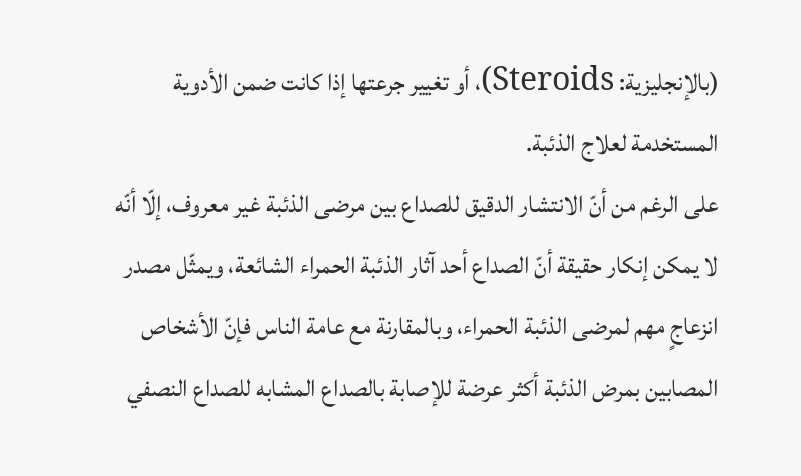(بالإنجليزية: Steroids)، أو تغيير جرعتها إذا كانت ضمن الأدوية المستخدمة لعلاج الذئبة.
على الرغم من أنّ الانتشار الدقيق للصداع بين مرضى الذئبة غير معروف، إلّا أنّه لا يمكن إنكار حقيقة أنّ الصداع أحد آثار الذئبة الحمراء الشائعة، ويمثّل مصدر انزعاجٍ مهم لمرضى الذئبة الحمراء، وبالمقارنة مع عامة الناس فإنّ الأشخاص المصابين بمرض الذئبة أكثر عرضة للإصابة بالصداع المشابه للصداع النصفي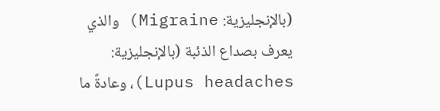(بالإنجليزية: Migraine) والذي يعرف بصداع الذئبة (بالإنجليزية: Lupus headaches)، وعادةً ما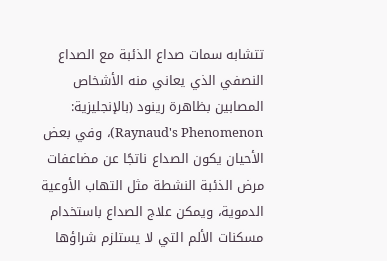تتشابه سمات صداع الذئبة مع الصداع النصفي الذي يعاني منه الأشخاص المصابين بظاهرة رينود (بالإنجليزية: Raynaud's Phenomenon)، وفي بعض الأحيان يكون الصداع ناتجًا عن مضاعفات مرض الذئبة النشطة مثل التهاب الأوعية الدموية، ويمكن علاج الصداع باستخدام مسكنات الألم التي لا يستلزم شراؤها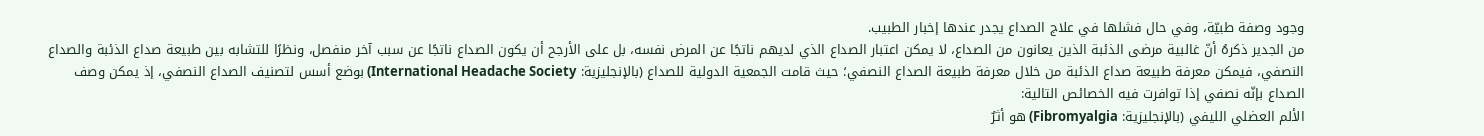وجود وصفة طبيّة، وفي حال فشلها في علاج الصداع يجدر عندها إخبار الطبيب.
من الجدير ذكرهُ أنّ غالبية مرضى الذئبة الذين يعانون من الصداع، لا يمكن اعتبار الصداع الذي لديهم ناتجًا عن المرض نفسه، بل على الأرجح أن يكون الصداع ناتجًا عن سبب آخر منفصل، ونظرًا للتشابه بين طبيعة صداع الذئبة والصداع النصفي، فيمكن معرفة طبيعة صداع الذئبة من خلال معرفة طبيعة الصداع النصفي؛ حيث قامت الجمعية الدولية للصداع (بالإنجليزية: International Headache Society) بوضع أسس لتصنيف الصداع النصفي، إذ يمكن وصف الصداع بإنّه نصفي إذا توافرت فيه الخصائص التالية:
الألم العضلي الليفي (بالإنجليزية: Fibromyalgia) هو أثرٌ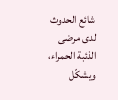شائع الحدوث لدى مرضى الذئبة الحمراء، ويشكّل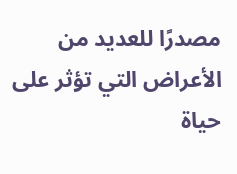مصدرًا للعديد من الأعراض التي تؤثر على حياة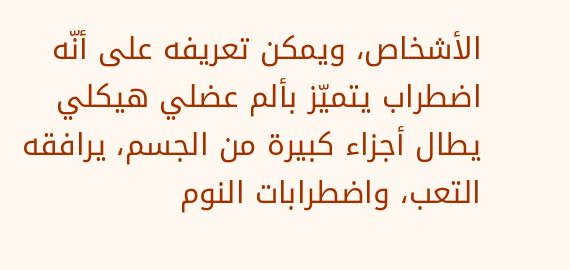الأشخاص، ويمكن تعريفه على أنّه اضطراب يتميّز بألم عضلي هيكلي يطال أجزاء كبيرة من الجسم، يرافقه التعب، واضطرابات النوم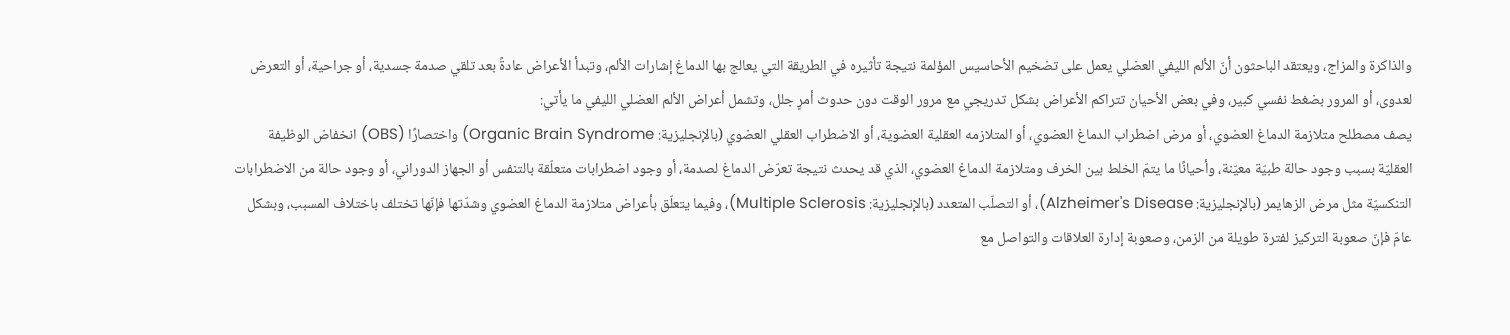والذاكرة والمزاج، ويعتقد الباحثون أنّ الألم الليفي العضلي يعمل على تضخيم الأحاسيس المؤلمة نتيجة تأثيره في الطريقة التي يعالج بها الدماغ إشارات الألم، وتبدأ الأعراض عادةً بعد تلقي صدمة جسدية، أو جراحية، أو التعرض لعدوى، أو المرور بضغط نفسي كبير، وفي بعض الأحيان تتراكم الأعراض بشكل تدريجي مع مرور الوقت دون حدوث أمرٍ جلل، وتشمل أعراض الألم العضلي الليفي ما يأتي:
يصف مصطلح متلازمة الدماغ العضوي، أو مرض اضطراب الدماغ العضوي، أو المتلازمه العقلية العضوية، أو الاضطراب العقلي العضوي (بالإنجليزية: Organic Brain Syndrome) واختصارًا (OBS) انخفاض الوظيفة العقليّة بسبب وجود حالة طبيّة معيّنة، وأحيانًا ما يتمّ الخلط بين الخرف ومتلازمة الدماغ العضوي، الذي قد يحدث نتيجة تعرّض الدماغ لصدمة، أو وجود اضطرابات متعلّقة بالتنفس أو الجهاز الدوراني، أو وجود حالة من الاضطرابات التنكسيّة مثل مرض الزهايمر (بالإنجليزية: Alzheimer's Disease)، أو التصلّب المتعدد (بالإنجليزية: Multiple Sclerosis)، وفيما يتعلّق بأعراض متلازمة الدماغ العضوي وشدّتها فإنّها تختلف باختلاف المسبب، وبشكل عامّ فإنّ صعوبة التركيز لفترة طويلة من الزمن، وصعوبة إدارة العلاقات والتواصل مع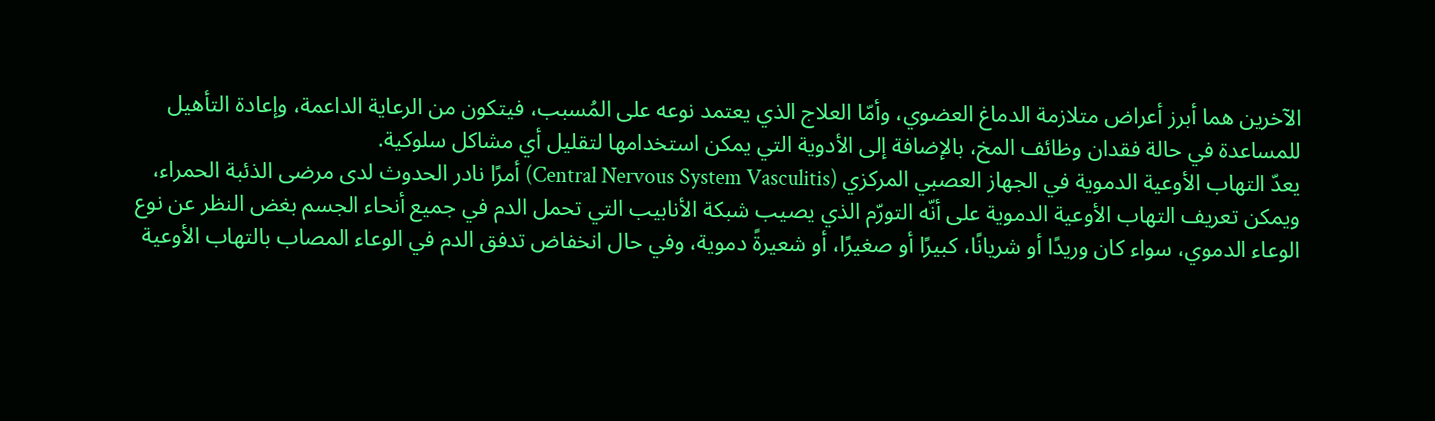الآخرين هما أبرز أعراض متلازمة الدماغ العضوي، وأمّا العلاج الذي يعتمد نوعه على المُسبب، فيتكون من الرعاية الداعمة، وإعادة التأهيل للمساعدة في حالة فقدان وظائف المخ، بالإضافة إلى الأدوية التي يمكن استخدامها لتقليل أي مشاكل سلوكية.
يعدّ التهاب الأوعية الدموية في الجهاز العصبي المركزي (Central Nervous System Vasculitis) أمرًا نادر الحدوث لدى مرضى الذئبة الحمراء، ويمكن تعريف التهاب الأوعية الدموية على أنّه التورّم الذي يصيب شبكة الأنابيب التي تحمل الدم في جميع أنحاء الجسم بغض النظر عن نوع الوعاء الدموي، سواء كان وريدًا أو شريانًا، كبيرًا أو صغيرًا، أو شعيرةً دموية، وفي حال انخفاض تدفق الدم في الوعاء المصاب بالتهاب الأوعية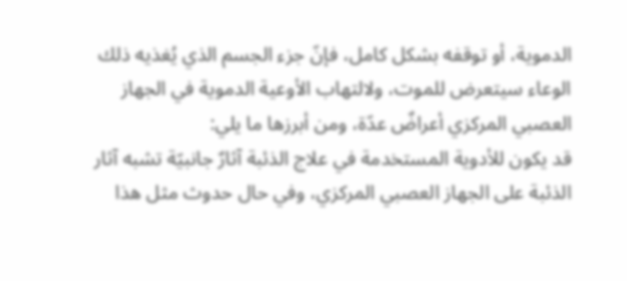الدموية، أو توقفه بشكل كامل، فإنّ جزء الجسم الذي يُغذيه ذلك الوعاء سيتعرض للموت، ولالتهاب الأوعية الدموية في الجهاز العصبي المركزي أعراضٌ عدّة، ومن أبرزها ما يلي:
قد يكون للأدوية المستخدمة في علاج الذئبة آثارٌ جانبيّة تشبه آثار الذئبة على الجهاز العصبي المركزي، وفي حال حدوث مثل هذا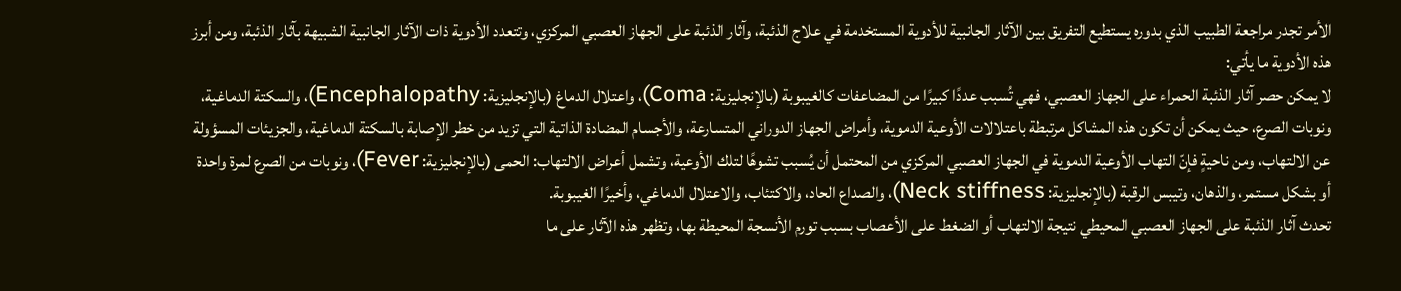الأمر تجدر مراجعة الطبيب الذي بدوره يستطيع التفريق بين الآثار الجانبية للأدوية المستخدمة في علاج الذئبة، وآثار الذئبة على الجهاز العصبي المركزي، وتتعدد الأدوية ذات الآثار الجانبية الشبيهة بآثار الذئبة، ومن أبرز هذه الأدوية ما يأتي:
لا يمكن حصر آثار الذئبة الحمراء على الجهاز العصبي، فهي تُسبب عددًا كبيرًا من المضاعفات كالغيبوبة (بالإنجليزية: Coma)، واعتلال الدماغ (بالإنجليزية: Encephalopathy)، والسكتة الدماغية، ونوبات الصرع، حيث يمكن أن تكون هذه المشاكل مرتبطة باعتلالات الأوعية الدموية، وأمراض الجهاز الدوراني المتسارعة، والأجسام المضادة الذاتية التي تزيد من خطر الإصابة بالسكتة الدماغية، والجزيئات المسؤولة عن الالتهاب، ومن ناحيةٍ فإنّ التهاب الأوعية الدموية في الجهاز العصبي المركزي من المحتمل أن يُسبب تشوهًا لتلك الأوعية، وتشمل أعراض الالتهاب: الحمى (بالإنجليزية: Fever)، ونوبات من الصرع لمرة واحدة أو بشكل مستمر، والذهان، وتيبس الرقبة (بالإنجليزية: Neck stiffness)، والصداع الحاد، والاكتئاب، والاعتلال الدماغي، وأخيرًا الغيبوبة.
تحدث آثار الذئبة على الجهاز العصبي المحيطي نتيجة الالتهاب أو الضغط على الأعصاب بسبب تورم الأنسجة المحيطة بها، وتظهر هذه الآثار على ما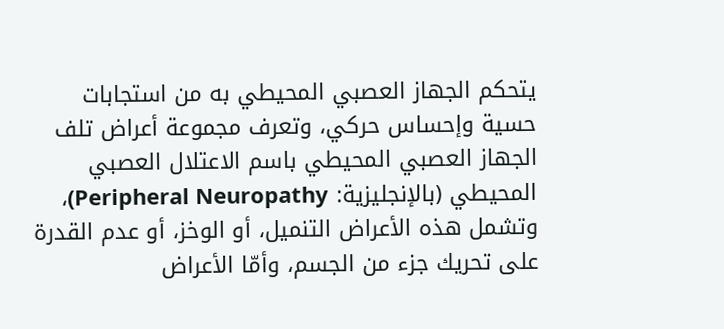يتحكم الجهاز العصبي المحيطي به من استجابات حسية وإحساس حركي، وتعرف مجموعة أعراض تلف الجهاز العصبي المحيطي باسم الاعتلال العصبي المحيطي (بالإنجليزية: Peripheral Neuropathy)، وتشمل هذه الأعراض التنميل، أو الوخز، أو عدم القدرة على تحريك جزء من الجسم، وأمّا الأعراض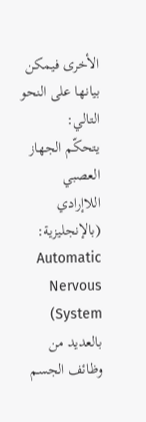الأخرى فيمكن بيانها على النحو التالي:
يتحكّم الجهاز العصبي اللاإرادي (بالإنجليزية: Automatic Nervous System) بالعديد من وظائف الجسم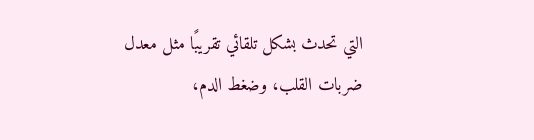التي تحدث بشكل تلقائي تقريبًا مثل معدل ضربات القلب، وضغط الدم،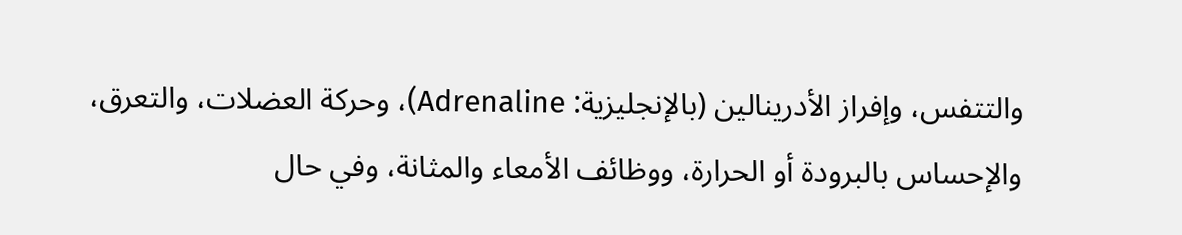والتتفس، وإفراز الأدرينالين (بالإنجليزية: Adrenaline)، وحركة العضلات، والتعرق، والإحساس بالبرودة أو الحرارة، ووظائف الأمعاء والمثانة، وفي حال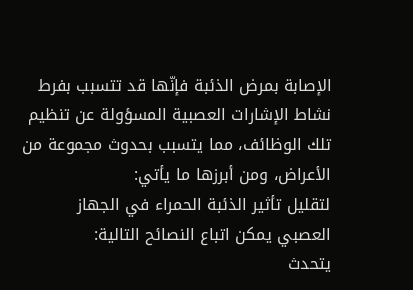الإصابة بمرض الذئبة فإنّها قد تتسبب بفرط نشاط الإشارات العصبية المسؤولة عن تنظيم تلك الوظائف، مما يتسبب بحدوث مجموعة من الأعراض، ومن أبرزها ما يأتي:
لتقليل تأثير الذئبة الحمراء في الجهاز العصبي يمكن اتباع النصائح التالية:
يتحدث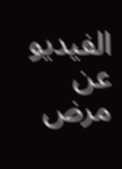الفيديو عن مرض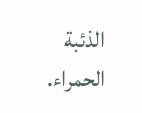الذئبة الحمراء.